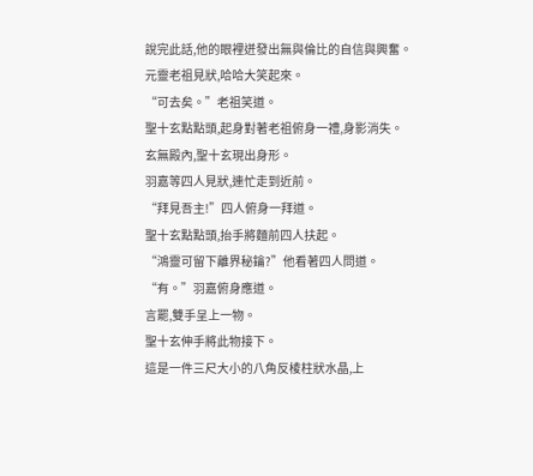說完此話,他的眼裡迸發出無與倫比的自信與興奮。
元靈老祖見狀,哈哈大笑起來。
“可去矣。”老祖笑道。
聖十玄點點頭,起身對著老祖俯身一禮,身影消失。
玄無殿內,聖十玄現出身形。
羽嘉等四人見狀,連忙走到近前。
“拜見吾主!”四人俯身一拜道。
聖十玄點點頭,抬手將麵前四人扶起。
“鴻靈可留下離界秘鑰?”他看著四人問道。
“有。”羽嘉俯身應道。
言罷,雙手呈上一物。
聖十玄伸手將此物接下。
這是一件三尺大小的八角反棱柱狀水晶,上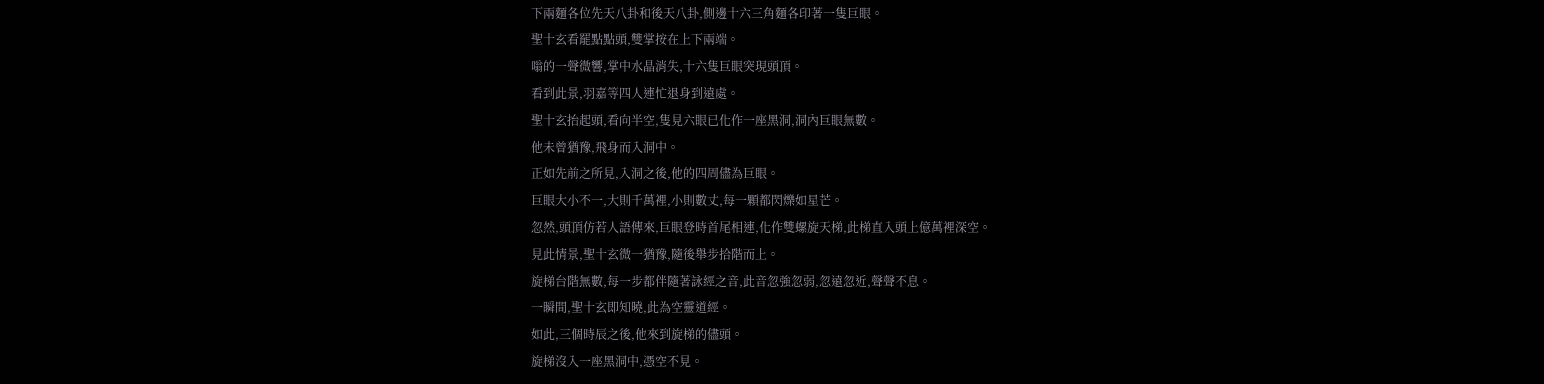下兩麵各位先天八卦和後天八卦,側邊十六三角麵各印著一隻巨眼。
聖十玄看罷點點頭,雙掌按在上下兩端。
嗡的一聲微響,掌中水晶消失,十六隻巨眼突現頭頂。
看到此景,羽嘉等四人連忙退身到遠處。
聖十玄抬起頭,看向半空,隻見六眼已化作一座黑洞,洞內巨眼無數。
他未曾猶豫,飛身而入洞中。
正如先前之所見,入洞之後,他的四周儘為巨眼。
巨眼大小不一,大則千萬裡,小則數丈,每一顆都閃爍如星芒。
忽然,頭頂仿若人語傳來,巨眼登時首尾相連,化作雙螺旋天梯,此梯直入頭上億萬裡深空。
見此情景,聖十玄微一猶豫,隨後舉步拾階而上。
旋梯台階無數,每一步都伴隨著詠經之音,此音忽強忽弱,忽遠忽近,聲聲不息。
一瞬間,聖十玄即知曉,此為空靈道經。
如此,三個時辰之後,他來到旋梯的儘頭。
旋梯沒入一座黑洞中,憑空不見。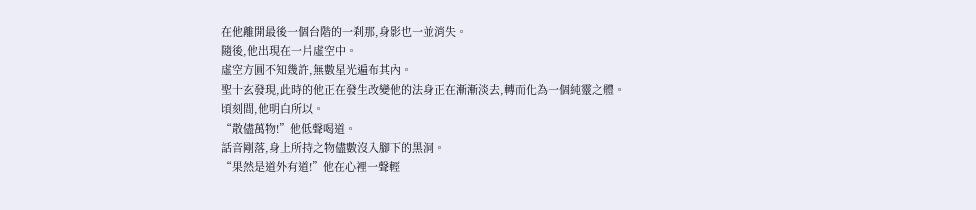在他離開最後一個台階的一刹那,身影也一並消失。
隨後,他出現在一片虛空中。
虛空方圓不知幾許,無數星光遍布其內。
聖十玄發現,此時的他正在發生改變他的法身正在漸漸淡去,轉而化為一個純靈之體。
頃刻間,他明白所以。
“散儘萬物!”他低聲喝道。
話音剛落,身上所持之物儘數沒入腳下的黑洞。
“果然是道外有道!”他在心裡一聲輕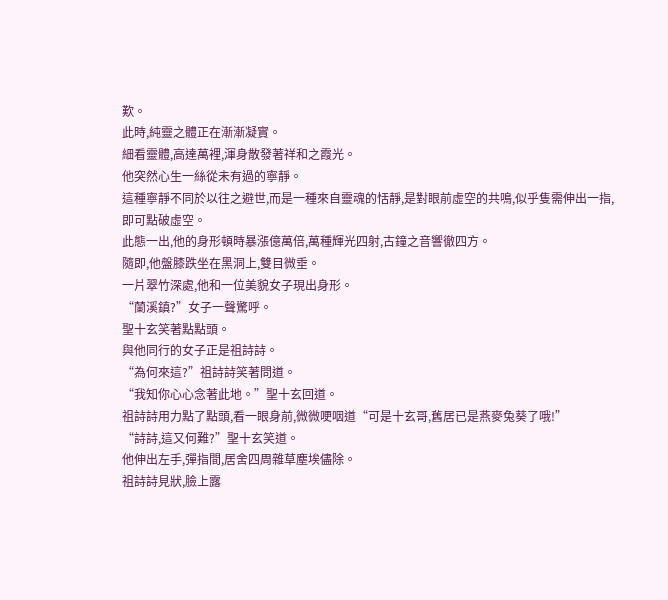歎。
此時,純靈之體正在漸漸凝實。
細看靈體,高達萬裡,渾身散發著祥和之霞光。
他突然心生一絲從未有過的寧靜。
這種寧靜不同於以往之避世,而是一種來自靈魂的恬靜,是對眼前虛空的共鳴,似乎隻需伸出一指,即可點破虛空。
此態一出,他的身形頓時暴漲億萬倍,萬種輝光四射,古鐘之音響徹四方。
隨即,他盤膝跌坐在黑洞上,雙目微垂。
一片翠竹深處,他和一位美貌女子現出身形。
“蘭溪鎮?”女子一聲驚呼。
聖十玄笑著點點頭。
與他同行的女子正是祖詩詩。
“為何來這?”祖詩詩笑著問道。
“我知你心心念著此地。”聖十玄回道。
祖詩詩用力點了點頭,看一眼身前,微微哽咽道“可是十玄哥,舊居已是燕麥兔葵了哦!”
“詩詩,這又何難?”聖十玄笑道。
他伸出左手,彈指間,居舍四周雜草塵埃儘除。
祖詩詩見狀,臉上露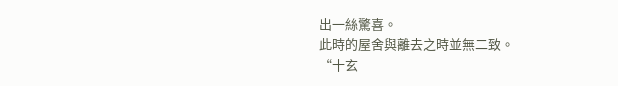出一絲驚喜。
此時的屋舍與離去之時並無二致。
“十玄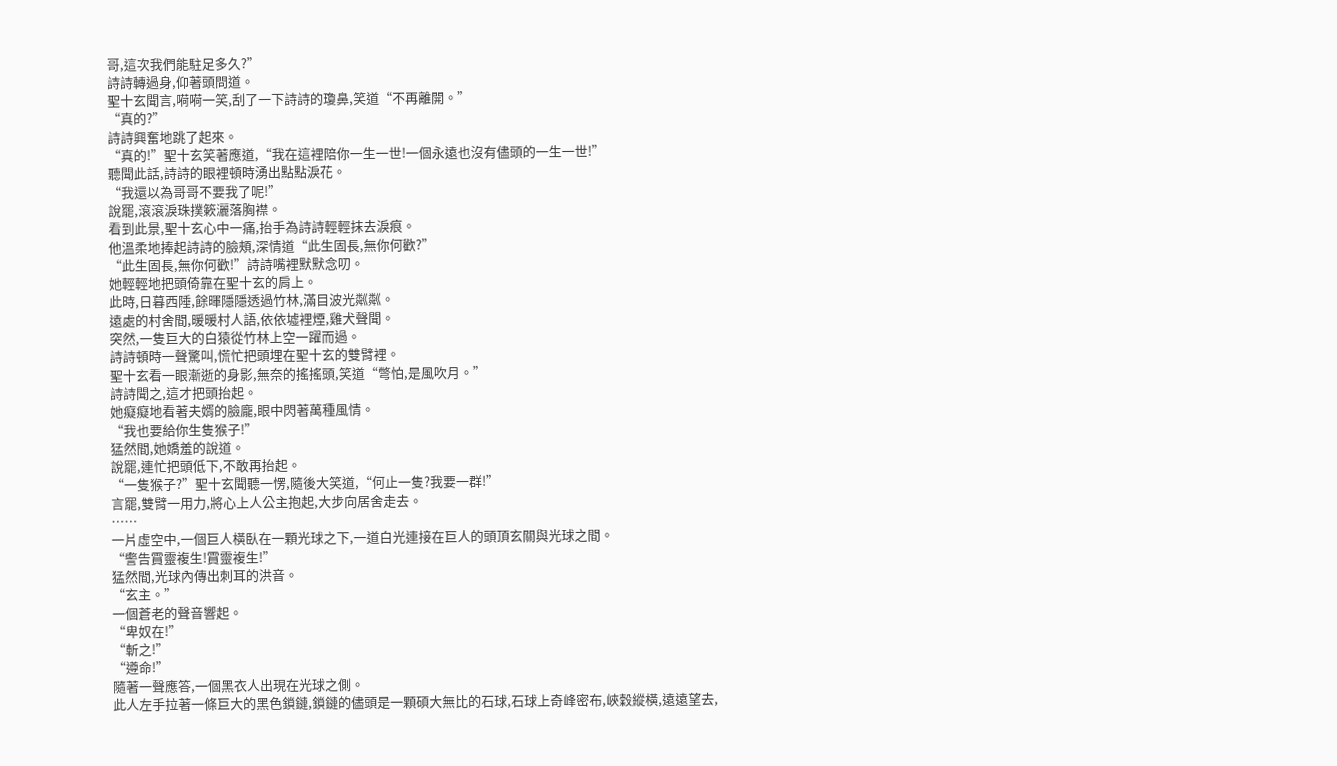哥,這次我們能駐足多久?”
詩詩轉過身,仰著頭問道。
聖十玄聞言,嗬嗬一笑,刮了一下詩詩的瓊鼻,笑道“不再離開。”
“真的?”
詩詩興奮地跳了起來。
“真的!”聖十玄笑著應道,“我在這裡陪你一生一世!一個永遠也沒有儘頭的一生一世!”
聽聞此話,詩詩的眼裡頓時湧出點點淚花。
“我還以為哥哥不要我了呢!”
說罷,滾滾淚珠撲簌灑落胸襟。
看到此景,聖十玄心中一痛,抬手為詩詩輕輕抹去淚痕。
他溫柔地捧起詩詩的臉頰,深情道“此生固長,無你何歡?”
“此生固長,無你何歡!”詩詩嘴裡默默念叨。
她輕輕地把頭倚靠在聖十玄的肩上。
此時,日暮西陲,餘暉隱隱透過竹林,滿目波光粼粼。
遠處的村舍間,暖暖村人語,依依墟裡煙,雞犬聲聞。
突然,一隻巨大的白猿從竹林上空一躍而過。
詩詩頓時一聲驚叫,慌忙把頭埋在聖十玄的雙臂裡。
聖十玄看一眼漸逝的身影,無奈的搖搖頭,笑道“彆怕,是風吹月。”
詩詩聞之,這才把頭抬起。
她癡癡地看著夫婿的臉龐,眼中閃著萬種風情。
“我也要給你生隻猴子!”
猛然間,她嬌羞的說道。
說罷,連忙把頭低下,不敢再抬起。
“一隻猴子?”聖十玄聞聽一愣,隨後大笑道,“何止一隻?我要一群!”
言罷,雙臂一用力,將心上人公主抱起,大步向居舍走去。
……
一片虛空中,一個巨人橫臥在一顆光球之下,一道白光連接在巨人的頭頂玄關與光球之間。
“警告霣靈複生!霣靈複生!”
猛然間,光球內傳出刺耳的洪音。
“玄主。”
一個蒼老的聲音響起。
“卑奴在!”
“斬之!”
“遵命!”
隨著一聲應答,一個黑衣人出現在光球之側。
此人左手拉著一條巨大的黑色鎖鏈,鎖鏈的儘頭是一顆碩大無比的石球,石球上奇峰密布,峽穀縱橫,遠遠望去,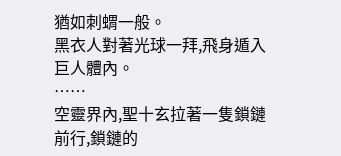猶如刺蝟一般。
黑衣人對著光球一拜,飛身遁入巨人體內。
……
空靈界內,聖十玄拉著一隻鎖鏈前行,鎖鏈的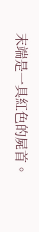末端是一具紅色的屍首。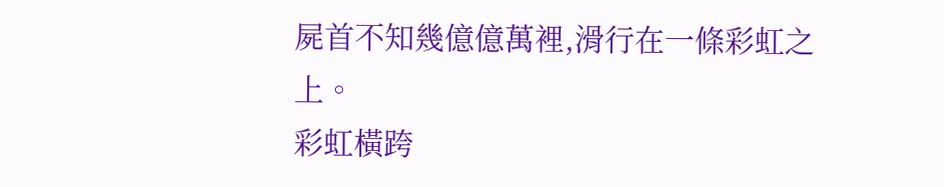屍首不知幾億億萬裡,滑行在一條彩虹之上。
彩虹橫跨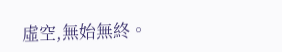虛空,無始無終。